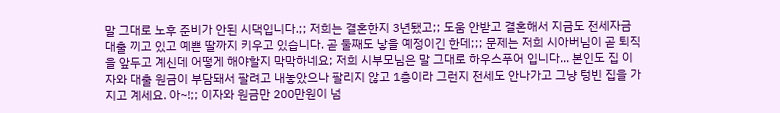말 그대로 노후 준비가 안된 시댁입니다.;; 저희는 결혼한지 3년됐고;; 도움 안받고 결혼해서 지금도 전세자금 대출 끼고 있고 예쁜 딸까지 키우고 있습니다. 곧 둘째도 낳을 예정이긴 한데;;; 문제는 저희 시아버님이 곧 퇴직을 앞두고 계신데 어떻게 해야할지 막막하네요; 저희 시부모님은 말 그대로 하우스푸어 입니다... 본인도 집 이자와 대출 원금이 부담돼서 팔려고 내놓았으나 팔리지 않고 1층이라 그런지 전세도 안나가고 그냥 텅빈 집을 가지고 계세요. 아~!;; 이자와 원금만 200만원이 넘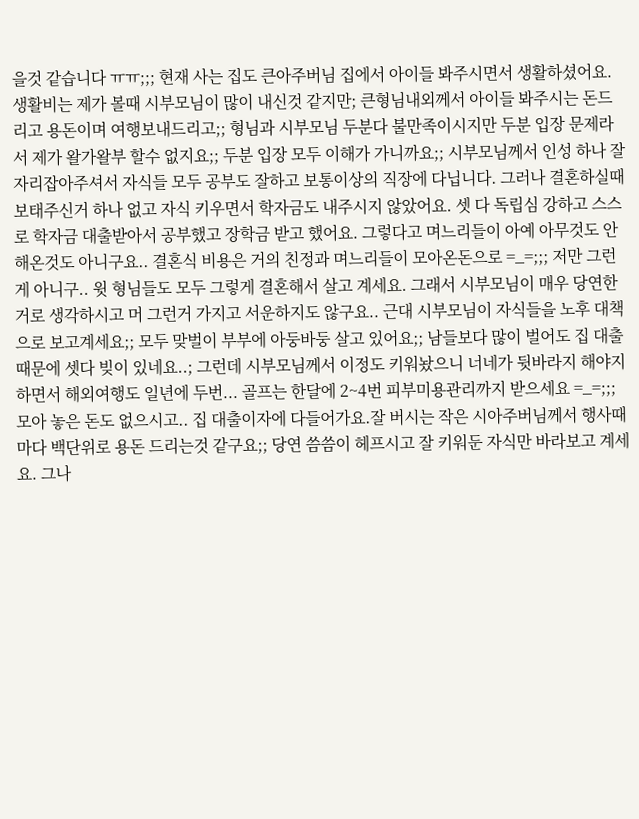을것 같습니다 ㅠㅠ;;; 현재 사는 집도 큰아주버님 집에서 아이들 봐주시면서 생활하셨어요. 생활비는 제가 볼때 시부모님이 많이 내신것 같지만; 큰형님내외께서 아이들 봐주시는 돈드리고 용돈이며 여행보내드리고;; 형님과 시부모님 두분다 불만족이시지만 두분 입장 문제라서 제가 왈가왈부 할수 없지요;; 두분 입장 모두 이해가 가니까요;; 시부모님께서 인성 하나 잘 자리잡아주셔서 자식들 모두 공부도 잘하고 보통이상의 직장에 다닙니다. 그러나 결혼하실때 보태주신거 하나 없고 자식 키우면서 학자금도 내주시지 않았어요. 셋 다 독립심 강하고 스스로 학자금 대출받아서 공부했고 장학금 받고 했어요. 그렇다고 며느리들이 아예 아무것도 안해온것도 아니구요.. 결혼식 비용은 거의 친정과 며느리들이 모아온돈으로 =_=;;; 저만 그런게 아니구.. 윗 형님들도 모두 그렇게 결혼해서 살고 계세요. 그래서 시부모님이 매우 당연한거로 생각하시고 머 그런거 가지고 서운하지도 않구요.. 근대 시부모님이 자식들을 노후 대책으로 보고계세요;; 모두 맞벌이 부부에 아둥바둥 살고 있어요;; 남들보다 많이 벌어도 집 대출때문에 셋다 빚이 있네요..; 그런데 시부모님께서 이정도 키워놨으니 너네가 뒷바라지 해야지 하면서 해외여행도 일년에 두번... 골프는 한달에 2~4번 피부미용관리까지 받으세요 =_=;;; 모아 놓은 돈도 없으시고.. 집 대출이자에 다들어가요.잘 버시는 작은 시아주버님께서 행사때마다 백단위로 용돈 드리는것 같구요;; 당연 씀씀이 헤프시고 잘 키워둔 자식만 바라보고 계세요. 그나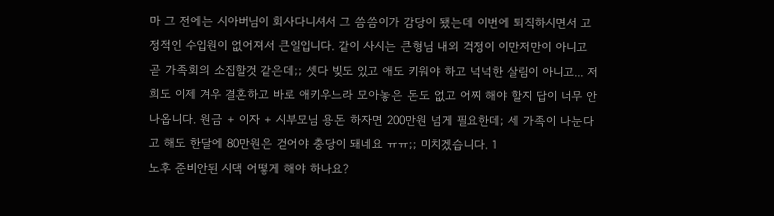마 그 전에는 시아버님이 회사다니셔서 그 씀씀이가 감당이 됐는데 이번에 퇴직하시면서 고정적인 수입원이 없어져서 큰일입니다. 같이 사시는 큰형님 내외 걱정이 이만저만이 아니고 곧 가족회의 소집할것 같은데;; 셋다 빚도 있고 애도 키워야 하고 넉넉한 살림이 아니고... 저희도 이제 겨우 결혼하고 바로 애키우느라 모아놓은 돈도 없고 어찌 해야 할지 답이 너무 안나옵니다. 원금 + 이자 + 시부모님 용돈 하자면 200만원 넘게 필요한데; 세 가족이 나눈다고 해도 한달에 80만원은 걷어야 충당이 돼네요 ㅠㅠ;; 미치겠습니다. 1
노후 준비안된 시댁 어떻게 해야 하나요?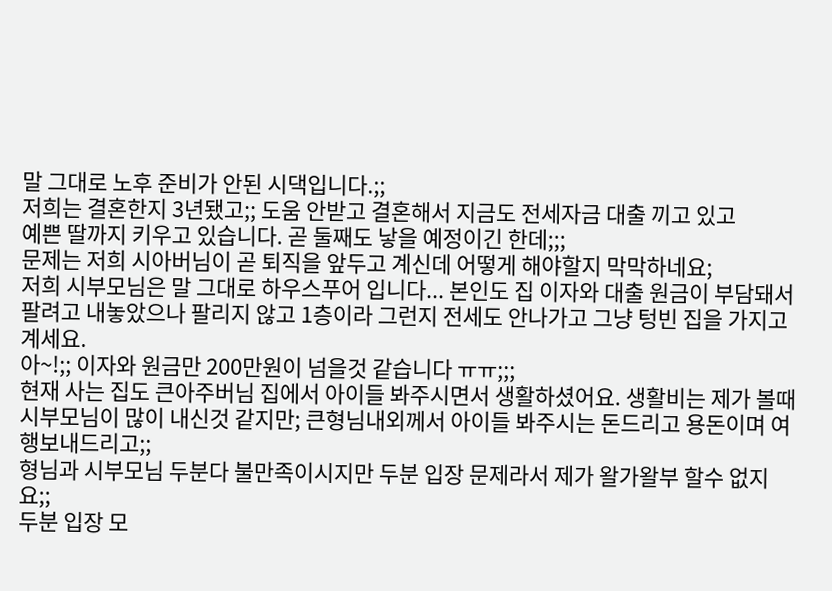말 그대로 노후 준비가 안된 시댁입니다.;;
저희는 결혼한지 3년됐고;; 도움 안받고 결혼해서 지금도 전세자금 대출 끼고 있고
예쁜 딸까지 키우고 있습니다. 곧 둘째도 낳을 예정이긴 한데;;;
문제는 저희 시아버님이 곧 퇴직을 앞두고 계신데 어떻게 해야할지 막막하네요;
저희 시부모님은 말 그대로 하우스푸어 입니다... 본인도 집 이자와 대출 원금이 부담돼서 팔려고 내놓았으나 팔리지 않고 1층이라 그런지 전세도 안나가고 그냥 텅빈 집을 가지고 계세요.
아~!;; 이자와 원금만 200만원이 넘을것 같습니다 ㅠㅠ;;;
현재 사는 집도 큰아주버님 집에서 아이들 봐주시면서 생활하셨어요. 생활비는 제가 볼때 시부모님이 많이 내신것 같지만; 큰형님내외께서 아이들 봐주시는 돈드리고 용돈이며 여행보내드리고;;
형님과 시부모님 두분다 불만족이시지만 두분 입장 문제라서 제가 왈가왈부 할수 없지요;;
두분 입장 모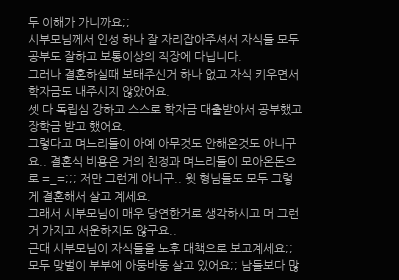두 이해가 가니까요;;
시부모님께서 인성 하나 잘 자리잡아주셔서 자식들 모두 공부도 잘하고 보통이상의 직장에 다닙니다.
그러나 결혼하실때 보태주신거 하나 없고 자식 키우면서 학자금도 내주시지 않았어요.
셋 다 독립심 강하고 스스로 학자금 대출받아서 공부했고 장학금 받고 했어요.
그렇다고 며느리들이 아예 아무것도 안해온것도 아니구요.. 결혼식 비용은 거의 친정과 며느리들이 모아온돈으로 =_=;;; 저만 그런게 아니구.. 윗 형님들도 모두 그렇게 결혼해서 살고 계세요.
그래서 시부모님이 매우 당연한거로 생각하시고 머 그런거 가지고 서운하지도 않구요..
근대 시부모님이 자식들을 노후 대책으로 보고계세요;; 모두 맞벌이 부부에 아둥바둥 살고 있어요;; 남들보다 많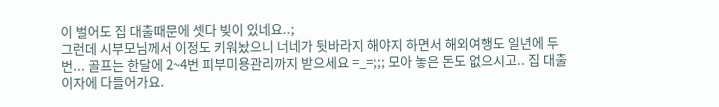이 벌어도 집 대출때문에 셋다 빚이 있네요..;
그런데 시부모님께서 이정도 키워놨으니 너네가 뒷바라지 해야지 하면서 해외여행도 일년에 두번... 골프는 한달에 2~4번 피부미용관리까지 받으세요 =_=;;; 모아 놓은 돈도 없으시고.. 집 대출이자에 다들어가요.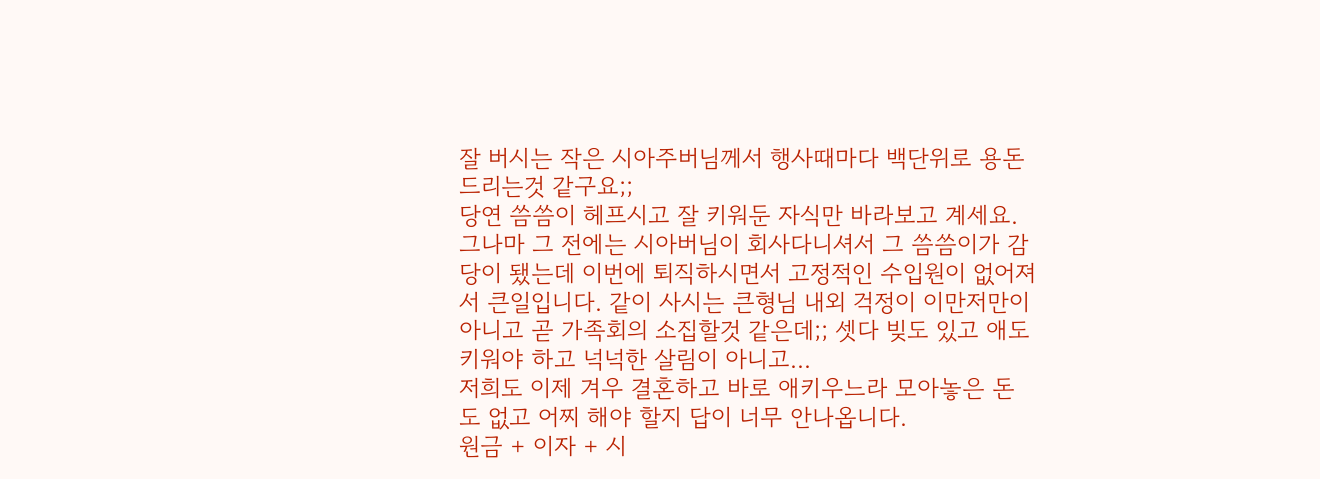잘 버시는 작은 시아주버님께서 행사때마다 백단위로 용돈 드리는것 같구요;;
당연 씀씀이 헤프시고 잘 키워둔 자식만 바라보고 계세요.
그나마 그 전에는 시아버님이 회사다니셔서 그 씀씀이가 감당이 됐는데 이번에 퇴직하시면서 고정적인 수입원이 없어져서 큰일입니다. 같이 사시는 큰형님 내외 걱정이 이만저만이 아니고 곧 가족회의 소집할것 같은데;; 셋다 빚도 있고 애도 키워야 하고 넉넉한 살림이 아니고...
저희도 이제 겨우 결혼하고 바로 애키우느라 모아놓은 돈도 없고 어찌 해야 할지 답이 너무 안나옵니다.
원금 + 이자 + 시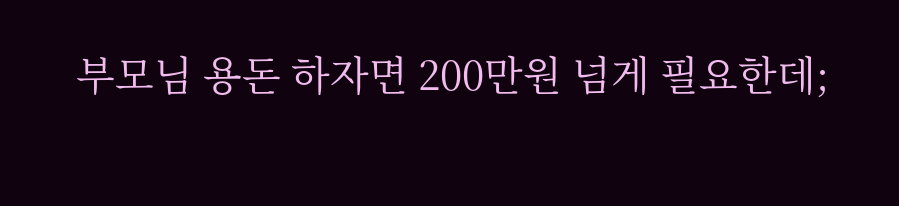부모님 용돈 하자면 200만원 넘게 필요한데;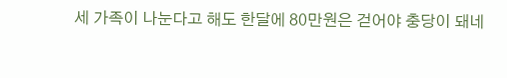세 가족이 나눈다고 해도 한달에 80만원은 걷어야 충당이 돼네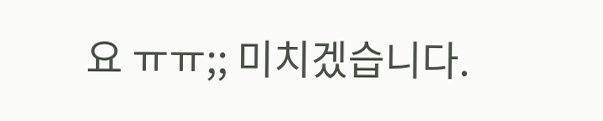요 ㅠㅠ;; 미치겠습니다.